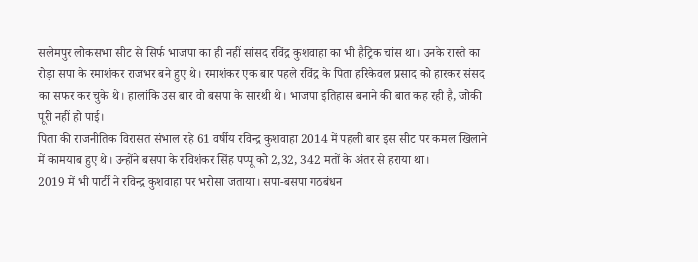सलेमपुर लोकसभा सीट से सिर्फ भाजपा का ही नहीं सांसद रविंद्र कुशवाहा का भी हैट्रिक चांस था। उनके रास्ते का रोड़ा सपा के रमाशंकर राजभर बने हुए थे। रमाशंकर एक बार पहले रविंद्र के पिता हरिकेवल प्रसाद को हारकर संसद का सफर कर चुके थे। हालांकि उस बार वो बसपा के सारथी थे। भाजपा इतिहास बनाने की बात कह रही है, जोकी पूरी नहीं हो पाई।
पिता की राजनीतिक विरासत संभाल रहे 61 वर्षीय रविन्द्र कुशवाहा 2014 में पहली बार इस सीट पर कमल खिलाने में कामयाब हुए थे। उन्होंने बसपा के रविशंकर सिंह पप्पू को 2,32, 342 मतों के अंतर से हराया था।
2019 में भी पार्टी ने रविन्द्र कुशवाहा पर भरोसा जताया। सपा-बसपा गठबंधन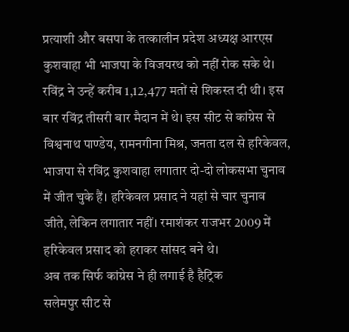प्रत्याशी और बसपा के तत्कालीन प्रदेश अध्यक्ष आरएस कुशवाहा भी भाजपा के विजयरथ को नहीं रोक सके थे। रविंद्र ने उन्हें करीब 1,12,477 मतों से शिकस्त दी थी। इस बार रविंद्र तीसरी बार मैदान में थे। इस सीट से कांग्रेस से विश्वनाथ पाण्डेय, रामनगीना मिश्र, जनता दल से हरिकेवल, भाजपा से रविंद्र कुशवाहा लगातार दो-दो लोकसभा चुनाव में जीत चुके हैं। हरिकेवल प्रसाद ने यहां से चार चुनाव जीते, लेकिन लगातार नहीं। रमाशंकर राजभर 2009 में हरिकेवल प्रसाद को हराकर सांसद बने थे।
अब तक सिर्फ कांग्रेस ने ही लगाई है हैट्रिक
सलेमपुर सीट से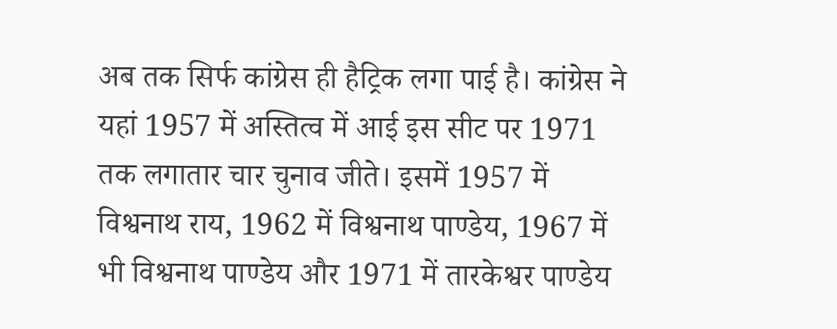अब तक सिर्फ कांग्रेस ही हैट्रिक लगा पाई है। कांग्रेस ने यहां 1957 में अस्तित्व में आई इस सीट पर 1971 तक लगातार चार चुनाव जीते। इसमें 1957 में विश्वनाथ राय, 1962 में विश्वनाथ पाण्डेय, 1967 में भी विश्वनाथ पाण्डेय और 1971 में तारकेश्वर पाण्डेय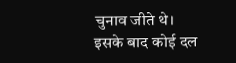चुनाव जीते थे। इसके बाद कोई दल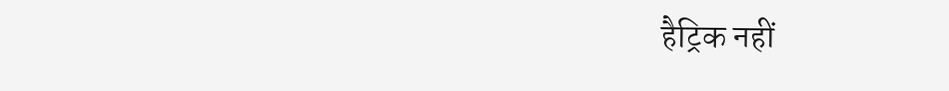हैट्रिक नहीं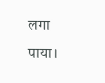लगा पाया।